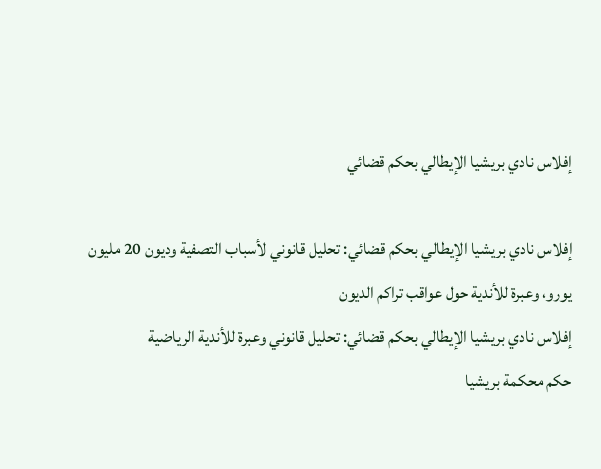إفلاس نادي بريشيا الإيطالي بحكم قضائي

إفلاس نادي بريشيا الإيطالي بحكم قضائي: تحليل قانوني لأسباب التصفية وديون 20 مليون يورو، وعبرة للأندية حول عواقب تراكم الديون
إفلاس نادي بريشيا الإيطالي بحكم قضائي: تحليل قانوني وعبرة للأندية الرياضية
حكم محكمة بريشيا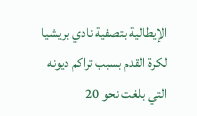الإيطالية بتصفية نادي بريشيا لكرة القدم بسبب تراكم ديونه التي بلغت نحو 20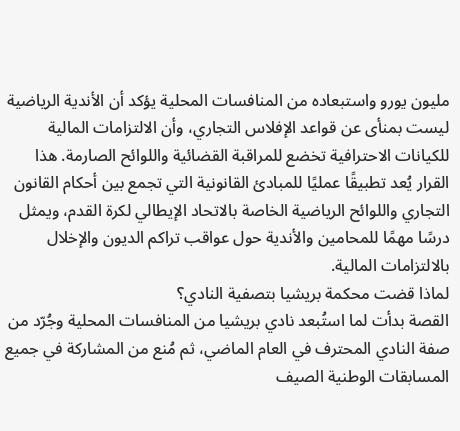مليون يورو واستبعاده من المنافسات المحلية يؤكد أن الأندية الرياضية ليست بمنأى عن قواعد الإفلاس التجاري، وأن الالتزامات المالية للكيانات الاحترافية تخضع للمراقبة القضائية واللوائح الصارمة. هذا القرار يُعد تطبيقًا عمليًا للمبادئ القانونية التي تجمع بين أحكام القانون التجاري واللوائح الرياضية الخاصة بالاتحاد الإيطالي لكرة القدم، ويمثل درسًا مهمًا للمحامين والأندية حول عواقب تراكم الديون والإخلال بالالتزامات المالية.
لماذا قضت محكمة بريشيا بتصفية النادي؟
القصة بدأت لما استُبعد نادي بريشيا من المنافسات المحلية وجُرّد من صفة النادي المحترف في العام الماضي، ثم مُنع من المشاركة في جميع المسابقات الوطنية الصيف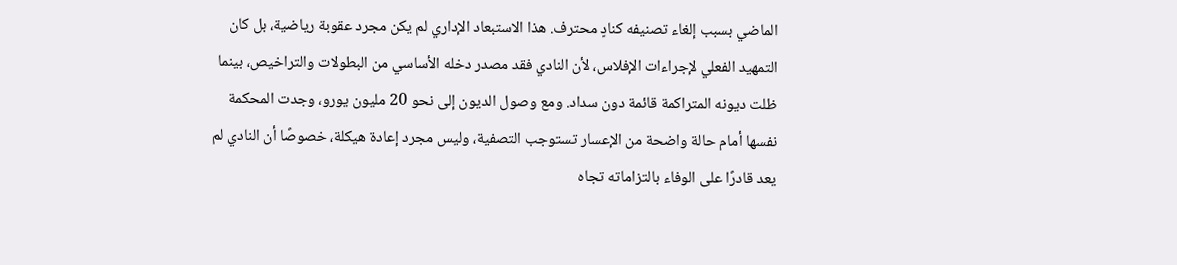الماضي بسبب إلغاء تصنيفه كنادٍ محترف. هذا الاستبعاد الإداري لم يكن مجرد عقوبة رياضية، بل كان التمهيد الفعلي لإجراءات الإفلاس، لأن النادي فقد مصدر دخله الأساسي من البطولات والتراخيص، بينما ظلت ديونه المتراكمة قائمة دون سداد. ومع وصول الديون إلى نحو 20 مليون يورو، وجدت المحكمة نفسها أمام حالة واضحة من الإعسار تستوجب التصفية، وليس مجرد إعادة هيكلة، خصوصًا أن النادي لم يعد قادرًا على الوفاء بالتزاماته تجاه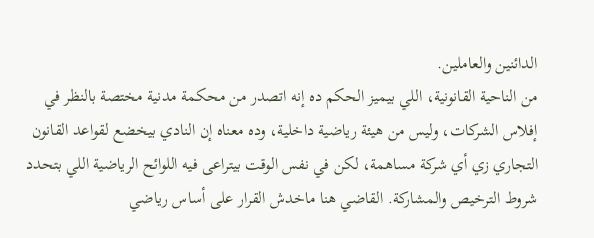الدائنين والعاملين.
من الناحية القانونية، اللي بيميز الحكم ده إنه اتصدر من محكمة مدنية مختصة بالنظر في إفلاس الشركات، وليس من هيئة رياضية داخلية، وده معناه إن النادي بيخضع لقواعد القانون التجاري زي أي شركة مساهمة، لكن في نفس الوقت بيتراعى فيه اللوائح الرياضية اللي بتحدد شروط الترخيص والمشاركة. القاضي هنا ماخدش القرار على أساس رياضي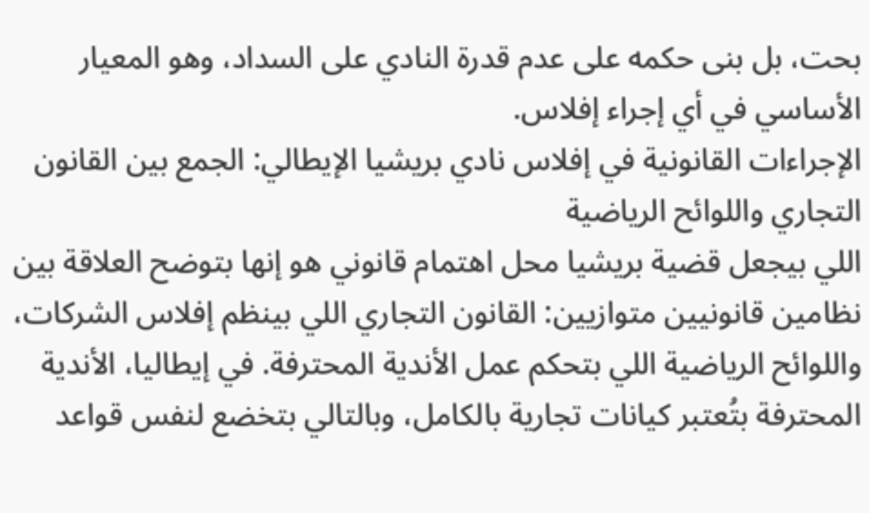بحت، بل بنى حكمه على عدم قدرة النادي على السداد، وهو المعيار الأساسي في أي إجراء إفلاس.
الإجراءات القانونية في إفلاس نادي بريشيا الإيطالي: الجمع بين القانون التجاري واللوائح الرياضية
اللي بيجعل قضية بريشيا محل اهتمام قانوني هو إنها بتوضح العلاقة بين نظامين قانونيين متوازيين: القانون التجاري اللي بينظم إفلاس الشركات، واللوائح الرياضية اللي بتحكم عمل الأندية المحترفة. في إيطاليا، الأندية المحترفة بتُعتبر كيانات تجارية بالكامل، وبالتالي بتخضع لنفس قواعد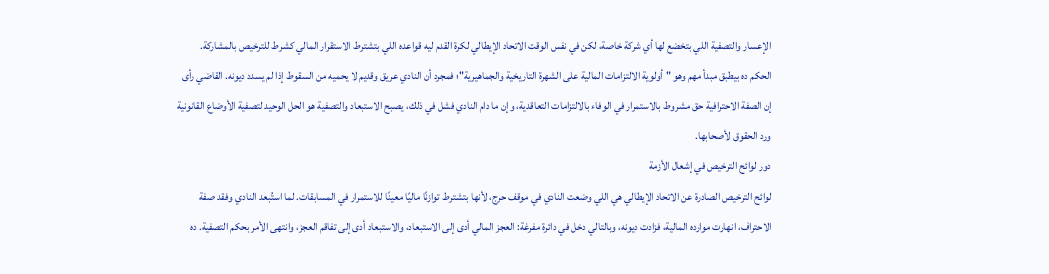الإعسار والتصفية اللي بتخضع لها أي شركة خاصة، لكن في نفس الوقت الاتحاد الإيطالي لكرة القدم ليه قواعده اللي بتشترط الاستقرار المالي كشرط للترخيص بالمشاركة.
الحكم ده بيطبق مبدأ مهم وهو "أولوية الالتزامات المالية على الشهرة التاريخية والجماهيرية"؛ فمجرد أن النادي عريق وقديم لا يحميه من السقوط إذا لم يسدد ديونه. القاضي رأى إن الصفة الاحترافية حق مشروط بالاستمرار في الوفاء بالالتزامات التعاقدية، وإن ما دام النادي فشل في ذلك، يصبح الاستبعاد والتصفية هو الحل الوحيد لتصفية الأوضاع القانونية ورد الحقوق لأصحابها.
دور لوائح الترخيص في إشعال الأزمة
لوائح الترخيص الصادرة عن الاتحاد الإيطالي هي اللي وضعت النادي في موقف حرج، لأنها بتشترط توازنًا ماليًا معينًا للاستمرار في المسابقات. لما استُبعد النادي وفقد صفة الاحتراف، انهارت موارده المالية، فزادت ديونه، وبالتالي دخل في دائرة مفرغة: العجز المالي أدى إلى الاستبعاد، والاستبعاد أدى إلى تفاقم العجز، وانتهى الأمر بحكم التصفية. ده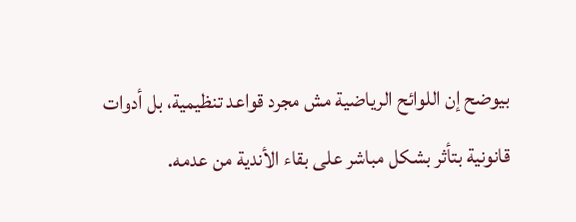بيوضح إن اللوائح الرياضية مش مجرد قواعد تنظيمية، بل أدوات قانونية بتأثر بشكل مباشر على بقاء الأندية من عدمه.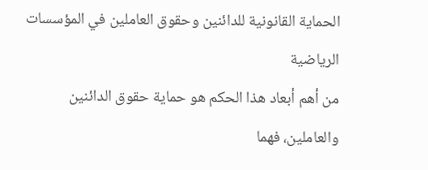الحماية القانونية للدائنين وحقوق العاملين في المؤسسات الرياضية
من أهم أبعاد هذا الحكم هو حماية حقوق الدائنين والعاملين، فهما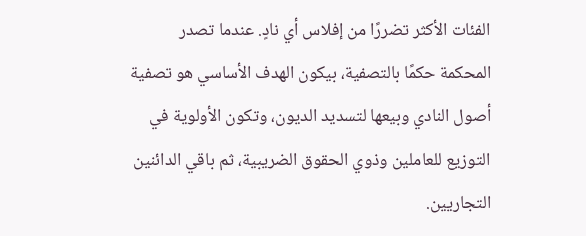الفئات الأكثر تضررًا من إفلاس أي نادٍ. عندما تصدر المحكمة حكمًا بالتصفية، بيكون الهدف الأساسي هو تصفية أصول النادي وبيعها لتسديد الديون، وتكون الأولوية في التوزيع للعاملين وذوي الحقوق الضريبية، ثم باقي الدائنين التجاريين.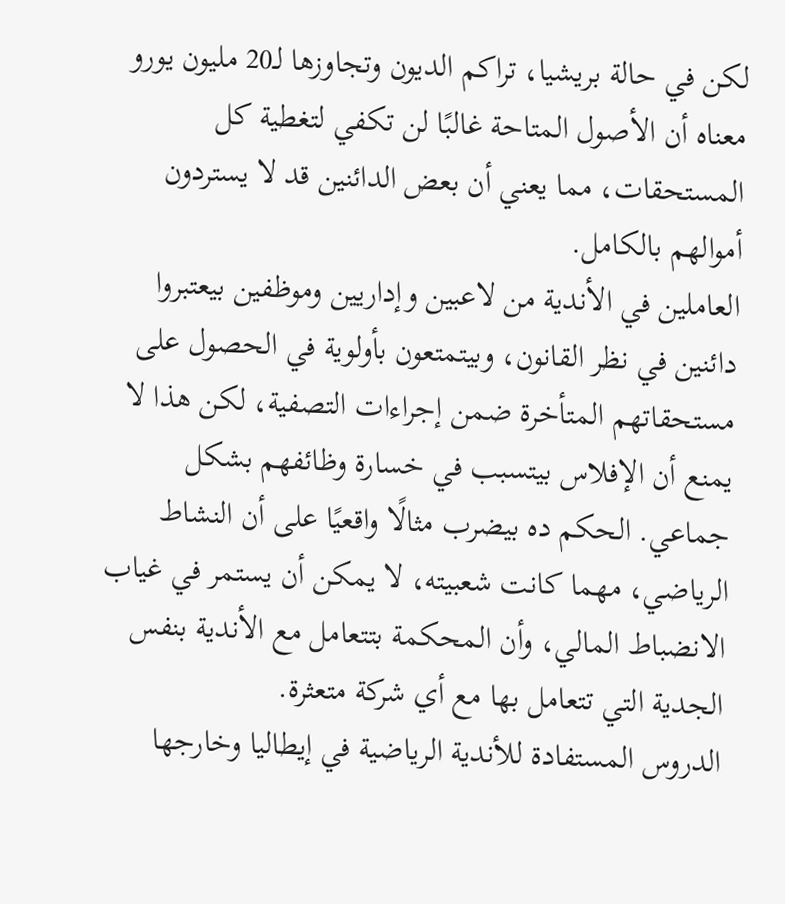لكن في حالة بريشيا، تراكم الديون وتجاوزها لـ20 مليون يورو معناه أن الأصول المتاحة غالبًا لن تكفي لتغطية كل المستحقات، مما يعني أن بعض الدائنين قد لا يستردون أموالهم بالكامل.
العاملين في الأندية من لاعبين وإداريين وموظفين بيعتبروا دائنين في نظر القانون، وبيتمتعون بأولوية في الحصول على مستحقاتهم المتأخرة ضمن إجراءات التصفية، لكن هذا لا يمنع أن الإفلاس بيتسبب في خسارة وظائفهم بشكل جماعي. الحكم ده بيضرب مثالًا واقعيًا على أن النشاط الرياضي، مهما كانت شعبيته، لا يمكن أن يستمر في غياب الانضباط المالي، وأن المحكمة بتتعامل مع الأندية بنفس الجدية التي تتعامل بها مع أي شركة متعثرة.
الدروس المستفادة للأندية الرياضية في إيطاليا وخارجها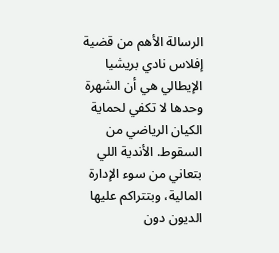الرسالة الأهم من قضية إفلاس نادي بريشيا الإيطالي هي أن الشهرة وحدها لا تكفي لحماية الكيان الرياضي من السقوط. الأندية اللي بتعاني من سوء الإدارة المالية، وبتتراكم عليها الديون دون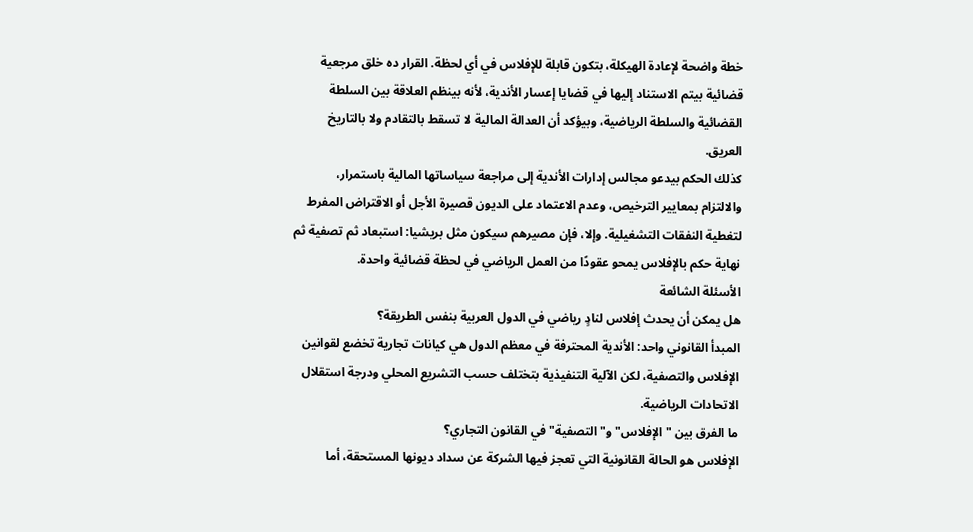خطة واضحة لإعادة الهيكلة، بتكون قابلة للإفلاس في أي لحظة. القرار ده خلق مرجعية قضائية بيتم الاستناد إليها في قضايا إعسار الأندية، لأنه بينظم العلاقة بين السلطة القضائية والسلطة الرياضية، وبيؤكد أن العدالة المالية لا تسقط بالتقادم ولا بالتاريخ العريق.
كذلك الحكم بيدعو مجالس إدارات الأندية إلى مراجعة سياساتها المالية باستمرار، والالتزام بمعايير الترخيص، وعدم الاعتماد على الديون قصيرة الأجل أو الاقتراض المفرط لتغطية النفقات التشغيلية. وإلا، فإن مصيرهم سيكون مثل بريشيا: استبعاد ثم تصفية ثم نهاية حكم بالإفلاس يمحو عقودًا من العمل الرياضي في لحظة قضائية واحدة.
الأسئلة الشائعة
هل يمكن أن يحدث إفلاس لنادٍ رياضي في الدول العربية بنفس الطريقة؟
المبدأ القانوني واحد: الأندية المحترفة في معظم الدول هي كيانات تجارية تخضع لقوانين الإفلاس والتصفية، لكن الآلية التنفيذية بتختلف حسب التشريع المحلي ودرجة استقلال الاتحادات الرياضية.
ما الفرق بين "الإفلاس" و"التصفية" في القانون التجاري؟
الإفلاس هو الحالة القانونية التي تعجز فيها الشركة عن سداد ديونها المستحقة، أما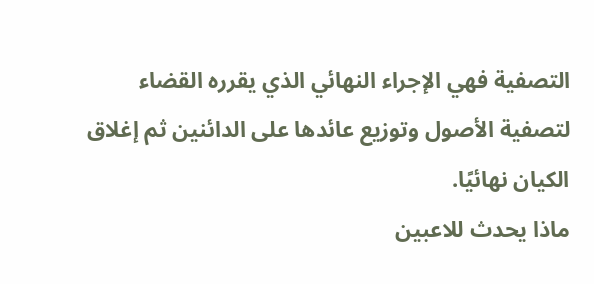التصفية فهي الإجراء النهائي الذي يقرره القضاء لتصفية الأصول وتوزيع عائدها على الدائنين ثم إغلاق الكيان نهائيًا.
ماذا يحدث للاعبين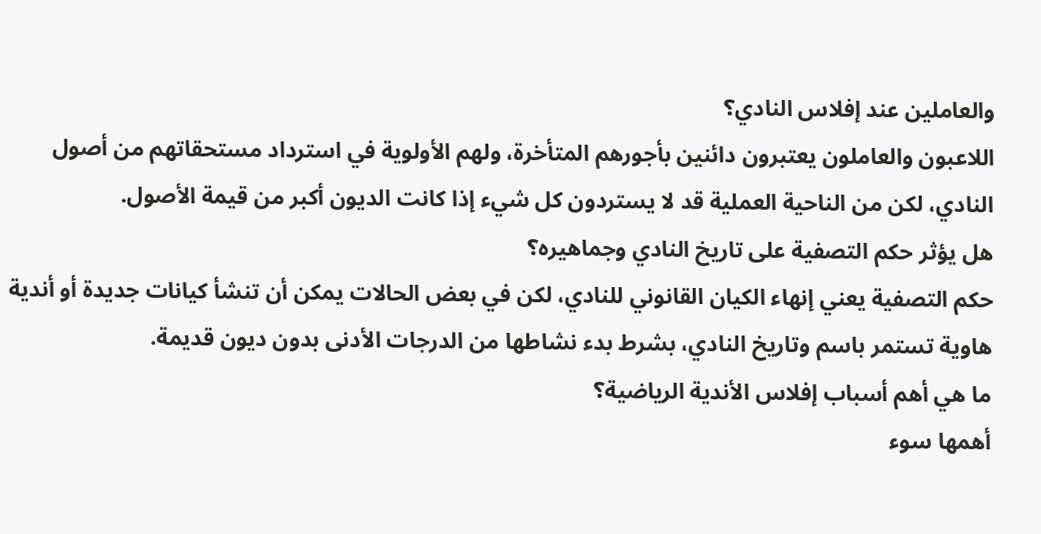والعاملين عند إفلاس النادي؟
اللاعبون والعاملون يعتبرون دائنين بأجورهم المتأخرة، ولهم الأولوية في استرداد مستحقاتهم من أصول النادي، لكن من الناحية العملية قد لا يستردون كل شيء إذا كانت الديون أكبر من قيمة الأصول.
هل يؤثر حكم التصفية على تاريخ النادي وجماهيره؟
حكم التصفية يعني إنهاء الكيان القانوني للنادي، لكن في بعض الحالات يمكن أن تنشأ كيانات جديدة أو أندية هاوية تستمر باسم وتاريخ النادي، بشرط بدء نشاطها من الدرجات الأدنى بدون ديون قديمة.
ما هي أهم أسباب إفلاس الأندية الرياضية؟
أهمها سوء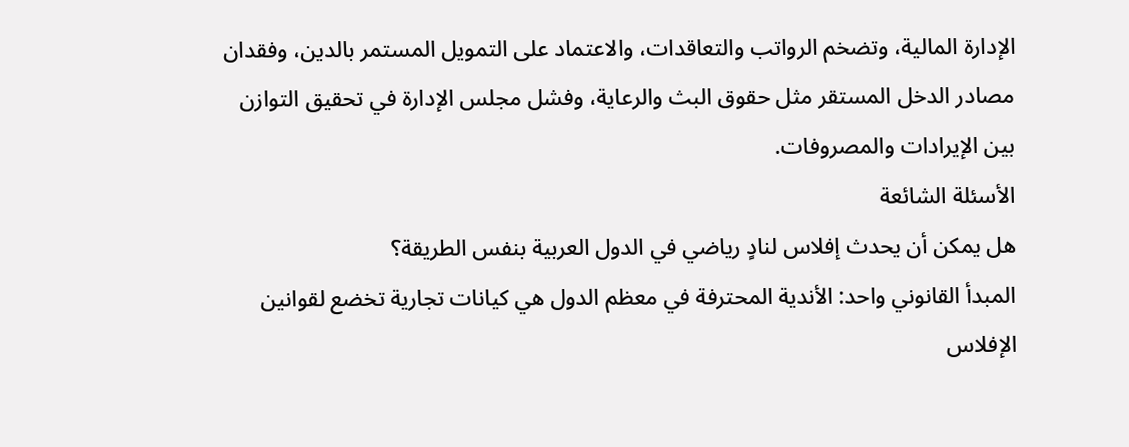الإدارة المالية، وتضخم الرواتب والتعاقدات، والاعتماد على التمويل المستمر بالدين، وفقدان مصادر الدخل المستقر مثل حقوق البث والرعاية، وفشل مجلس الإدارة في تحقيق التوازن بين الإيرادات والمصروفات.
الأسئلة الشائعة
هل يمكن أن يحدث إفلاس لنادٍ رياضي في الدول العربية بنفس الطريقة؟
المبدأ القانوني واحد: الأندية المحترفة في معظم الدول هي كيانات تجارية تخضع لقوانين الإفلاس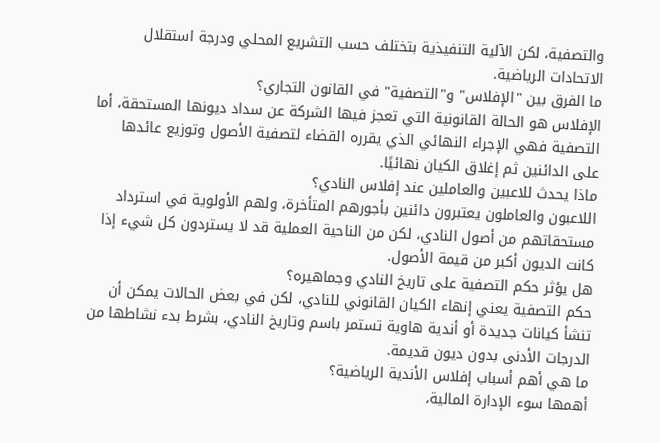والتصفية، لكن الآلية التنفيذية بتختلف حسب التشريع المحلي ودرجة استقلال الاتحادات الرياضية.
ما الفرق بين "الإفلاس" و"التصفية" في القانون التجاري؟
الإفلاس هو الحالة القانونية التي تعجز فيها الشركة عن سداد ديونها المستحقة، أما التصفية فهي الإجراء النهائي الذي يقرره القضاء لتصفية الأصول وتوزيع عائدها على الدائنين ثم إغلاق الكيان نهائيًا.
ماذا يحدث للاعبين والعاملين عند إفلاس النادي؟
اللاعبون والعاملون يعتبرون دائنين بأجورهم المتأخرة، ولهم الأولوية في استرداد مستحقاتهم من أصول النادي، لكن من الناحية العملية قد لا يستردون كل شيء إذا كانت الديون أكبر من قيمة الأصول.
هل يؤثر حكم التصفية على تاريخ النادي وجماهيره؟
حكم التصفية يعني إنهاء الكيان القانوني للنادي، لكن في بعض الحالات يمكن أن تنشأ كيانات جديدة أو أندية هاوية تستمر باسم وتاريخ النادي، بشرط بدء نشاطها من الدرجات الأدنى بدون ديون قديمة.
ما هي أهم أسباب إفلاس الأندية الرياضية؟
أهمها سوء الإدارة المالية،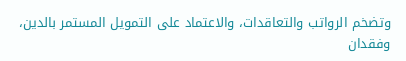وتضخم الرواتب والتعاقدات، والاعتماد على التمويل المستمر بالدين، وفقدان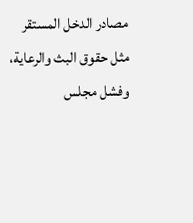مصادر الدخل المستقر مثل حقوق البث والرعاية، وفشل مجلس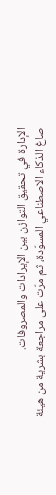الإدارة في تحقيق التوازن بين الإيرادات والمصروفات.
صاغ الذكاء الاصطناعي المسوّدة، ثم مرّت على مراجعة بشرية من هيئة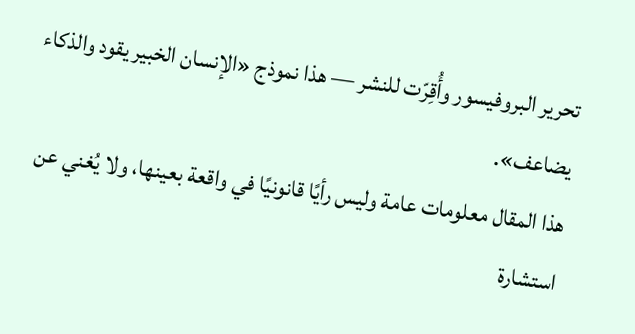تحرير البروفيسور وأُقِرّت للنشر — هذا نموذج «الإنسان الخبير يقود والذكاء يضاعف».
هذا المقال معلومات عامة وليس رأيًا قانونيًا في واقعة بعينها، ولا يُغني عن استشارة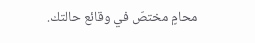محامٍ مختصّ في وقائع حالتك.